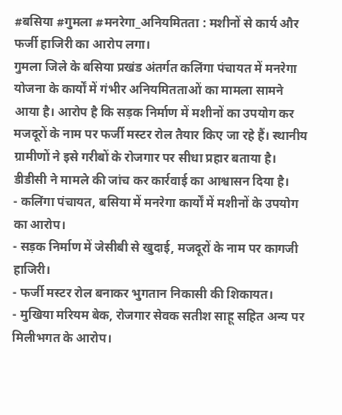#बसिया #गुमला #मनरेगा_अनियमितता : मशीनों से कार्य और फर्जी हाजिरी का आरोप लगा।
गुमला जिले के बसिया प्रखंड अंतर्गत कलिंगा पंचायत में मनरेगा योजना के कार्यों में गंभीर अनियमितताओं का मामला सामने आया है। आरोप है कि सड़क निर्माण में मशीनों का उपयोग कर मजदूरों के नाम पर फर्जी मस्टर रोल तैयार किए जा रहे हैं। स्थानीय ग्रामीणों ने इसे गरीबों के रोजगार पर सीधा प्रहार बताया है। डीडीसी ने मामले की जांच कर कार्रवाई का आश्वासन दिया है।
- कलिंगा पंचायत, बसिया में मनरेगा कार्यों में मशीनों के उपयोग का आरोप।
- सड़क निर्माण में जेसीबी से खुदाई, मजदूरों के नाम पर कागजी हाजिरी।
- फर्जी मस्टर रोल बनाकर भुगतान निकासी की शिकायत।
- मुखिया मरियम बेक, रोजगार सेवक सतीश साहू सहित अन्य पर मिलीभगत के आरोप।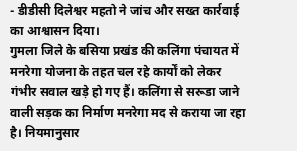- डीडीसी दिलेश्वर महतो ने जांच और सख्त कार्रवाई का आश्वासन दिया।
गुमला जिले के बसिया प्रखंड की कलिंगा पंचायत में मनरेगा योजना के तहत चल रहे कार्यों को लेकर गंभीर सवाल खड़े हो गए हैं। कलिंगा से सरूडा जाने वाली सड़क का निर्माण मनरेगा मद से कराया जा रहा है। नियमानुसार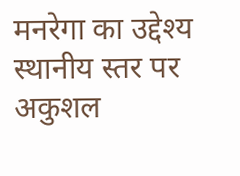मनरेगा का उद्देश्य स्थानीय स्तर पर अकुशल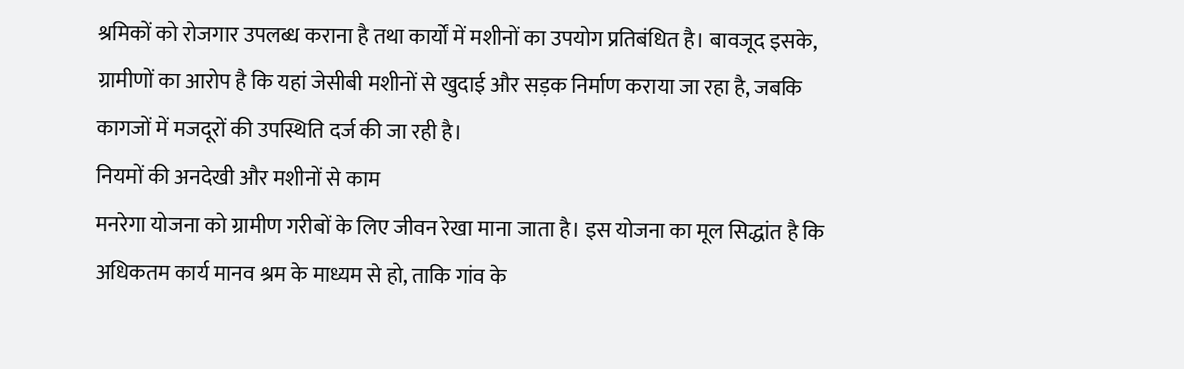श्रमिकों को रोजगार उपलब्ध कराना है तथा कार्यों में मशीनों का उपयोग प्रतिबंधित है। बावजूद इसके, ग्रामीणों का आरोप है कि यहां जेसीबी मशीनों से खुदाई और सड़क निर्माण कराया जा रहा है, जबकि कागजों में मजदूरों की उपस्थिति दर्ज की जा रही है।
नियमों की अनदेखी और मशीनों से काम
मनरेगा योजना को ग्रामीण गरीबों के लिए जीवन रेखा माना जाता है। इस योजना का मूल सिद्धांत है कि अधिकतम कार्य मानव श्रम के माध्यम से हो, ताकि गांव के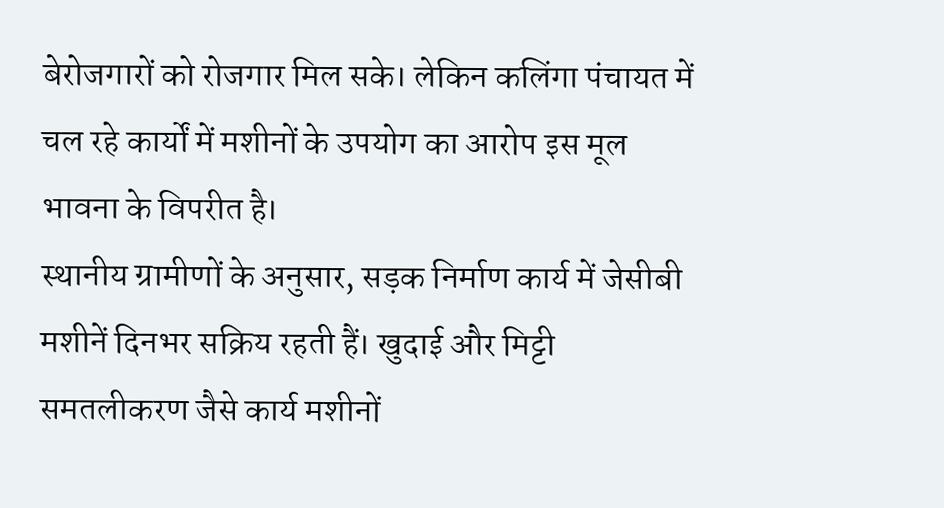बेरोजगारों को रोजगार मिल सके। लेकिन कलिंगा पंचायत में चल रहे कार्यों में मशीनों के उपयोग का आरोप इस मूल भावना के विपरीत है।
स्थानीय ग्रामीणों के अनुसार, सड़क निर्माण कार्य में जेसीबी मशीनें दिनभर सक्रिय रहती हैं। खुदाई और मिट्टी समतलीकरण जैसे कार्य मशीनों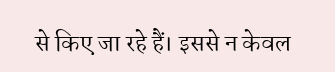से किए जा रहे हैं। इससे न केवल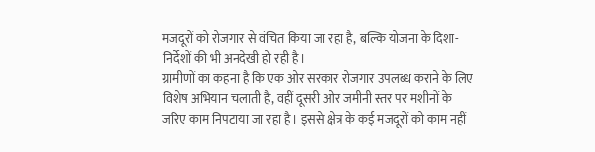मजदूरों को रोजगार से वंचित किया जा रहा है, बल्कि योजना के दिशा-निर्देशों की भी अनदेखी हो रही है।
ग्रामीणों का कहना है कि एक ओर सरकार रोजगार उपलब्ध कराने के लिए विशेष अभियान चलाती है, वहीं दूसरी ओर जमीनी स्तर पर मशीनों के जरिए काम निपटाया जा रहा है। इससे क्षेत्र के कई मजदूरों को काम नहीं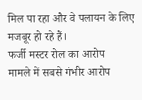मिल पा रहा और वे पलायन के लिए मजबूर हो रहे हैं।
फर्जी मस्टर रोल का आरोप
मामले में सबसे गंभीर आरोप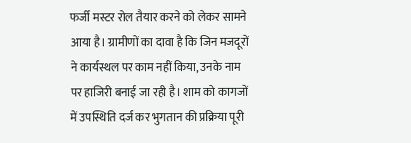फर्जी मस्टर रोल तैयार करने को लेकर सामने आया है। ग्रामीणों का दावा है कि जिन मजदूरों ने कार्यस्थल पर काम नहीं किया, उनके नाम पर हाजिरी बनाई जा रही है। शाम को कागजों में उपस्थिति दर्ज कर भुगतान की प्रक्रिया पूरी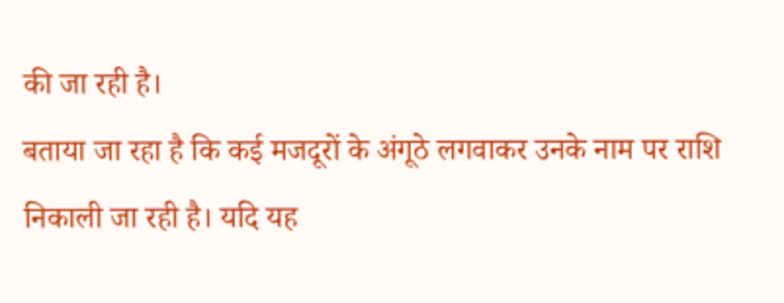की जा रही है।
बताया जा रहा है कि कई मजदूरों के अंगूठे लगवाकर उनके नाम पर राशि निकाली जा रही है। यदि यह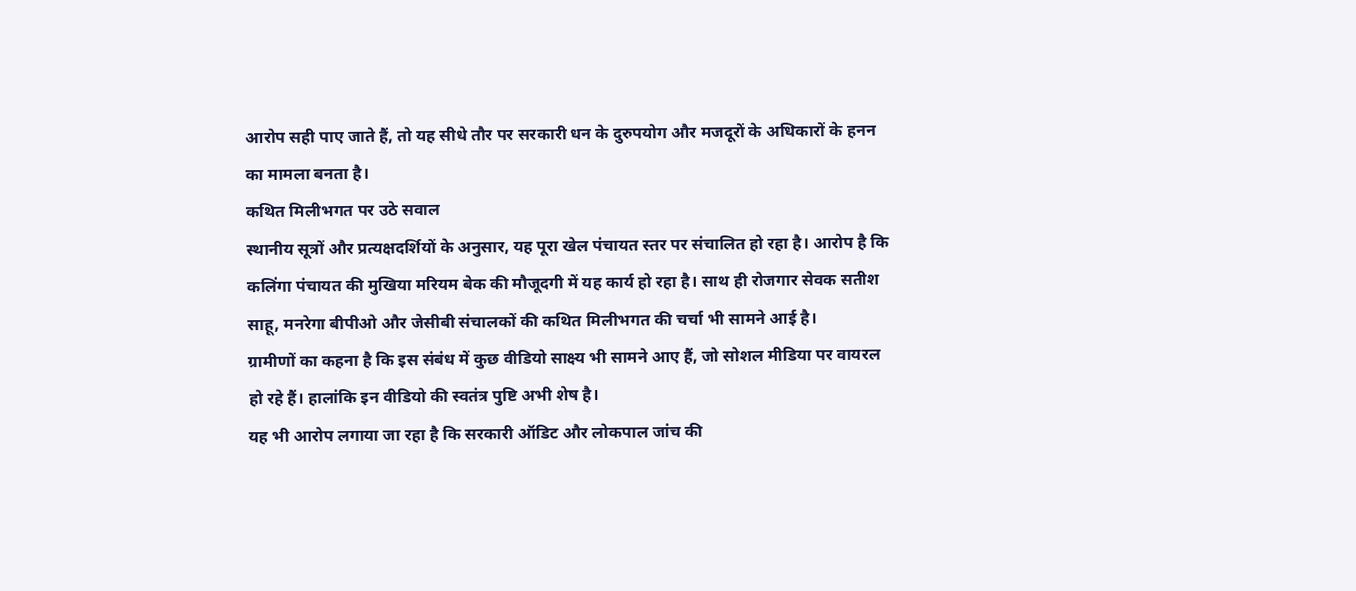आरोप सही पाए जाते हैं, तो यह सीधे तौर पर सरकारी धन के दुरुपयोग और मजदूरों के अधिकारों के हनन का मामला बनता है।
कथित मिलीभगत पर उठे सवाल
स्थानीय सूत्रों और प्रत्यक्षदर्शियों के अनुसार, यह पूरा खेल पंचायत स्तर पर संचालित हो रहा है। आरोप है कि कलिंगा पंचायत की मुखिया मरियम बेक की मौजूदगी में यह कार्य हो रहा है। साथ ही रोजगार सेवक सतीश साहू, मनरेगा बीपीओ और जेसीबी संचालकों की कथित मिलीभगत की चर्चा भी सामने आई है।
ग्रामीणों का कहना है कि इस संबंध में कुछ वीडियो साक्ष्य भी सामने आए हैं, जो सोशल मीडिया पर वायरल हो रहे हैं। हालांकि इन वीडियो की स्वतंत्र पुष्टि अभी शेष है।
यह भी आरोप लगाया जा रहा है कि सरकारी ऑडिट और लोकपाल जांच की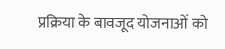प्रक्रिया के बावजूद योजनाओं को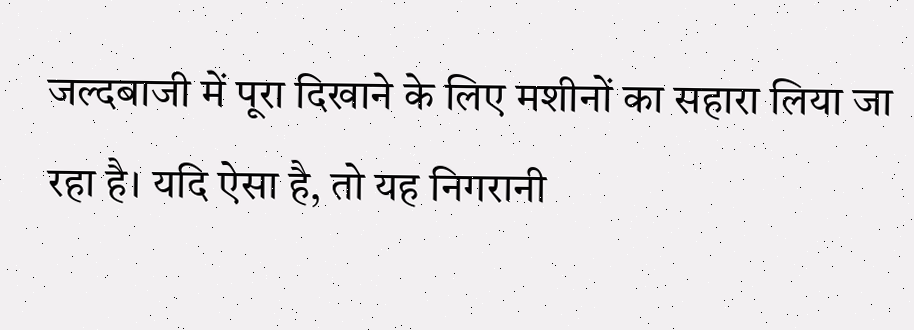जल्दबाजी में पूरा दिखाने के लिए मशीनों का सहारा लिया जा रहा है। यदि ऐसा है, तो यह निगरानी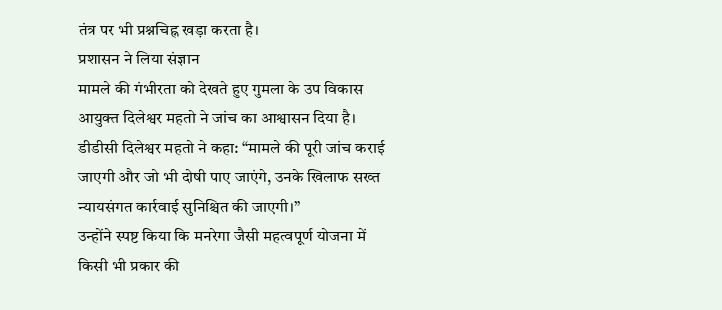तंत्र पर भी प्रश्नचिह्न खड़ा करता है।
प्रशासन ने लिया संज्ञान
मामले की गंभीरता को देखते हुए गुमला के उप विकास आयुक्त दिलेश्वर महतो ने जांच का आश्वासन दिया है।
डीडीसी दिलेश्वर महतो ने कहा: “मामले की पूरी जांच कराई जाएगी और जो भी दोषी पाए जाएंगे, उनके खिलाफ सख्त न्यायसंगत कार्रवाई सुनिश्चित की जाएगी।”
उन्होंने स्पष्ट किया कि मनरेगा जैसी महत्वपूर्ण योजना में किसी भी प्रकार की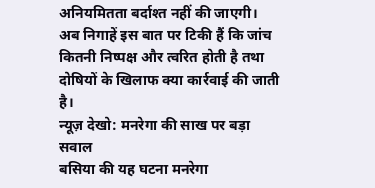अनियमितता बर्दाश्त नहीं की जाएगी।
अब निगाहें इस बात पर टिकी हैं कि जांच कितनी निष्पक्ष और त्वरित होती है तथा दोषियों के खिलाफ क्या कार्रवाई की जाती है।
न्यूज़ देखो: मनरेगा की साख पर बड़ा सवाल
बसिया की यह घटना मनरेगा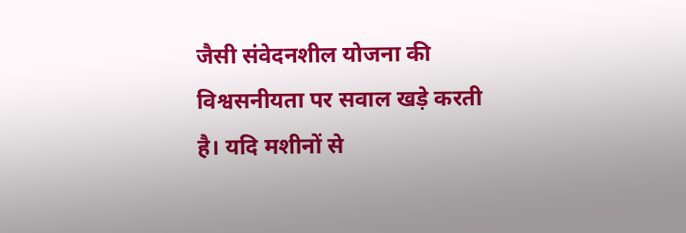जैसी संवेदनशील योजना की विश्वसनीयता पर सवाल खड़े करती है। यदि मशीनों से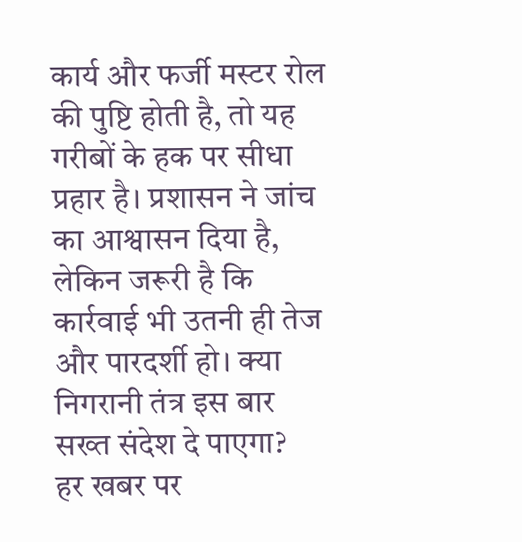कार्य और फर्जी मस्टर रोल की पुष्टि होती है, तो यह गरीबों के हक पर सीधा प्रहार है। प्रशासन ने जांच का आश्वासन दिया है, लेकिन जरूरी है कि कार्रवाई भी उतनी ही तेज और पारदर्शी हो। क्या निगरानी तंत्र इस बार सख्त संदेश दे पाएगा?
हर खबर पर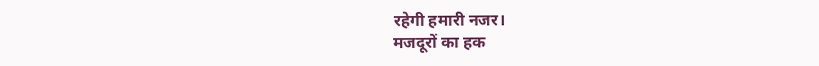रहेगी हमारी नजर।
मजदूरों का हक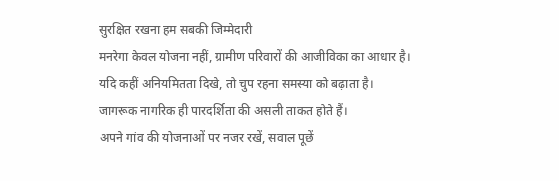सुरक्षित रखना हम सबकी जिम्मेदारी
मनरेगा केवल योजना नहीं, ग्रामीण परिवारों की आजीविका का आधार है।
यदि कहीं अनियमितता दिखे, तो चुप रहना समस्या को बढ़ाता है।
जागरूक नागरिक ही पारदर्शिता की असली ताकत होते हैं।
अपने गांव की योजनाओं पर नजर रखें, सवाल पूछें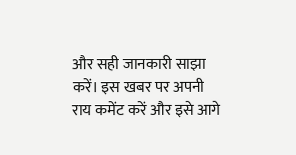और सही जानकारी साझा करें। इस खबर पर अपनी राय कमेंट करें और इसे आगे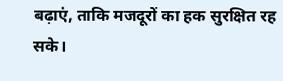बढ़ाएं, ताकि मजदूरों का हक सुरक्षित रह सके।